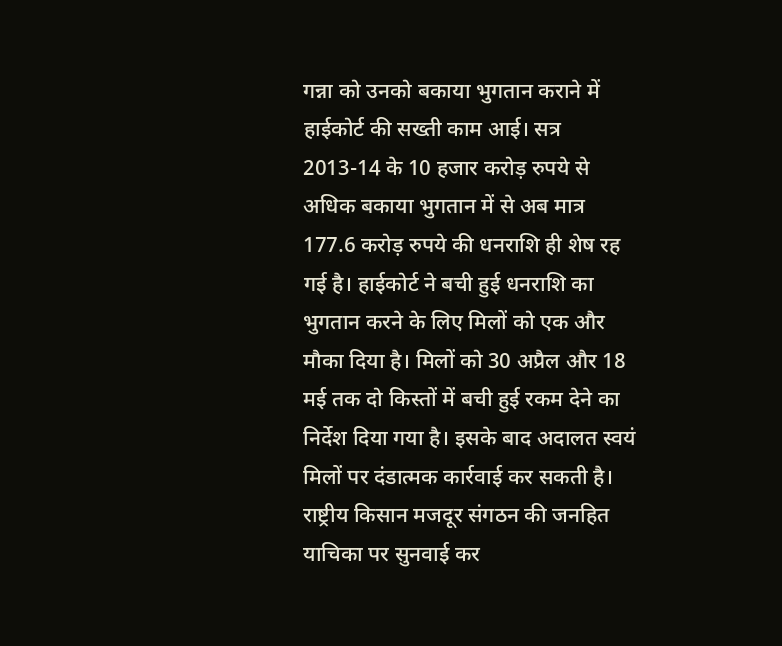गन्ना को उनको बकाया भुगतान कराने में हाईकोर्ट की सख्ती काम आई। सत्र 2013-14 के 10 हजार करोड़ रुपये से अधिक बकाया भुगतान में से अब मात्र 177.6 करोड़ रुपये की धनराशि ही शेष रह गई है। हाईकोर्ट ने बची हुई धनराशि का भुगतान करने के लिए मिलों को एक और मौका दिया है। मिलों को 30 अप्रैल और 18 मई तक दो किस्तों में बची हुई रकम देने का निर्देश दिया गया है। इसके बाद अदालत स्वयं मिलों पर दंडात्मक कार्रवाई कर सकती है।
राष्ट्रीय किसान मजदूर संगठन की जनहित याचिका पर सुनवाई कर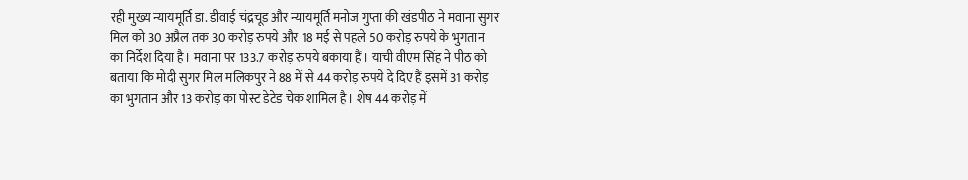रही मुख्य न्यायमूर्ति डा. डीवाई चंद्रचूड और न्यायमूर्ति मनोज गुप्ता की खंडपीठ ने मवाना सुगर मिल को 30 अप्रैल तक 30 करोड़ रुपये और 18 मई से पहले 50 करोड़ रुपये के भुगतान का निर्देश दिया है। मवाना पर 133.7 करोड़ रुपये बकाया हैं। याची वीएम सिंह ने पीठ को बताया कि मोदी सुगर मिल मलिकपुर ने 88 में से 44 करोड़ रुपये दे दिए हैं इसमें 31 करोड़ का भुगतान और 13 करोड़ का पोस्ट डेटेड चेक शामिल है। शेष 44 करोड़ में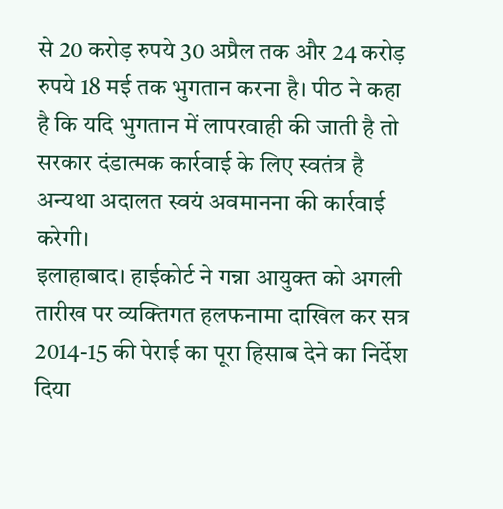से 20 करोड़ रुपये 30 अप्रैल तक और 24 करोड़ रुपये 18 मई तक भुगतान करना है। पीठ ने कहा है कि यदि भुगतान में लापरवाही की जाती है तो सरकार दंडात्मक कार्रवाई के लिए स्वतंत्र है अन्यथा अदालत स्वयं अवमानना की कार्रवाई करेगी।
इलाहाबाद। हाईकोर्ट ने गन्ना आयुक्त को अगली तारीख पर व्यक्तिगत हलफनामा दाखिल कर सत्र 2014-15 की पेराई का पूरा हिसाब देने का निर्देश दिया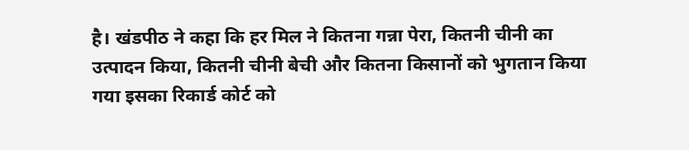है। खंडपीठ ने कहा कि हर मिल ने कितना गन्ना पेरा, कितनी चीनी का उत्पादन किया, कितनी चीनी बेची और कितना किसानों को भुगतान किया गया इसका रिकार्ड कोर्ट को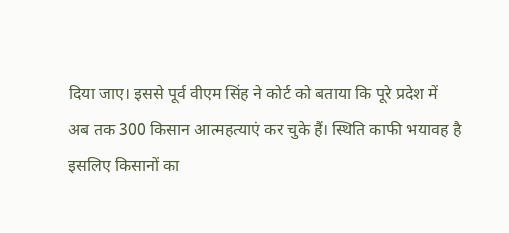दिया जाए। इससे पूर्व वीएम सिंह ने कोर्ट को बताया कि पूरे प्रदेश में अब तक 300 किसान आत्महत्याएं कर चुके हैं। स्थिति काफी भयावह है इसलिए किसानों का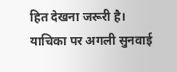हित देखना जरूरी है। याचिका पर अगली सुनवाई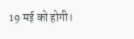19 मई को होगी।